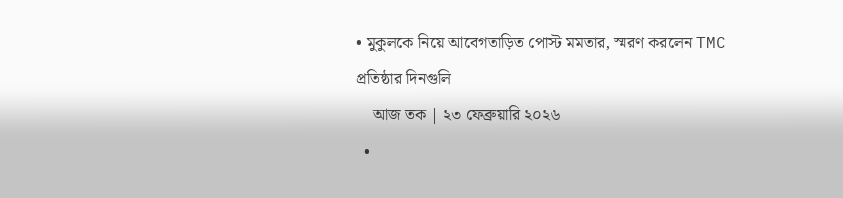• মুকুলকে নিয়ে আবেগতাড়িত পোস্ট মমতার, স্মরণ করলেন TMC প্রতিষ্ঠার দিনগুলি
    আজ তক | ২৩ ফেব্রুয়ারি ২০২৬
  •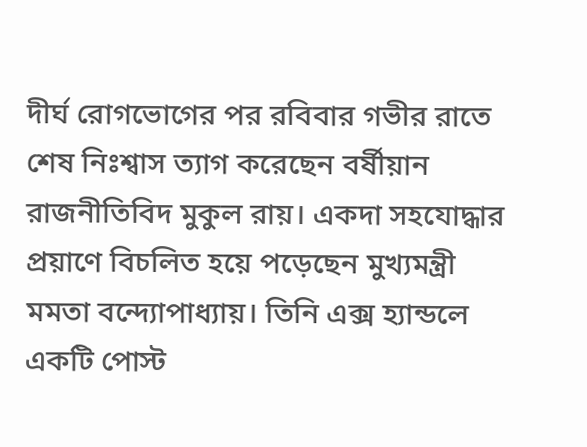দীর্ঘ রোগভোগের পর রবিবার গভীর রাতে শেষ নিঃশ্বাস ত্যাগ করেছেন বর্ষীয়ান রাজনীতিবিদ মুকুল রায়। একদা সহযোদ্ধার প্রয়াণে বিচলিত হয়ে পড়েছেন মুখ্যমন্ত্রী মমতা বন্দ্যোপাধ্যায়। তিনি এক্স হ্যান্ডলে একটি পোস্ট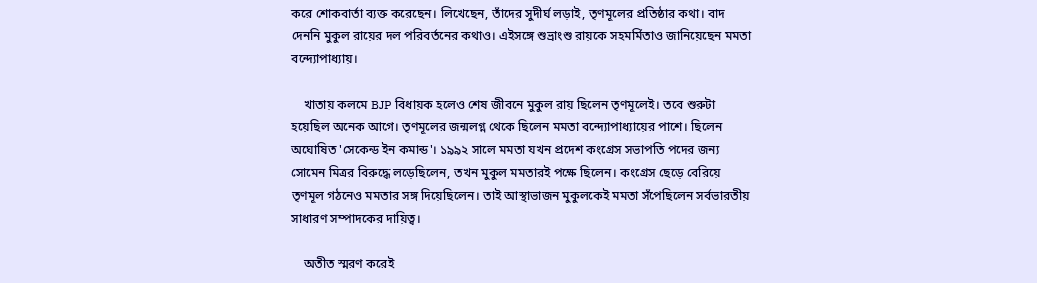করে শোকবার্তা ব্যক্ত করেছেন। লিখেছেন, তাঁদের সুদীর্ঘ লড়াই, তৃণমূলের প্রতিষ্ঠার কথা। বাদ দেননি মুকুল রায়ের দল পরিবর্তনের কথাও। এইসঙ্গে শুভ্রাংশু রায়কে সহমর্মিতাও জানিয়েছেন মমতা বন্দ্যোপাধ্যায়।

    খাতায় কলমে BJP বিধায়ক হলেও শেষ জীবনে মুকুল রায় ছিলেন তৃণমূলেই। তবে শুরুটা হয়েছিল অনেক আগে। তৃণমূলের জন্মলগ্ন থেকে ছিলেন মমতা বন্দ্যোপাধ্যায়ের পাশে। ছিলেন অঘোষিত 'সেকেন্ড ইন কমান্ড'। ১৯৯২ সালে মমতা যখন প্রদেশ কংগ্রেস সভাপতি পদের জন্য সোমেন মিত্রর বিরুদ্ধে লড়েছিলেন, তখন মুকুল মমতারই পক্ষে ছিলেন। কংগ্রেস ছেড়ে বেরিয়ে তৃণমূল গঠনেও মমতার সঙ্গ দিয়েছিলেন। তাই আস্থাভাজন মুকুলকেই মমতা সঁপেছিলেন সর্বভারতীয় সাধারণ সম্পাদকের দায়িত্ব।

    অতীত স্মরণ করেই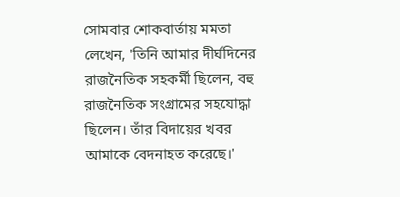সোমবার শোকবার্তায় মমতা লেখেন, 'তিনি আমার দীর্ঘদিনের রাজনৈতিক সহকর্মী ছিলেন, বহু রাজনৈতিক সংগ্রামের সহযোদ্ধা ছিলেন। তাঁর বিদায়ের খবর আমাকে বেদনাহত করেছে।'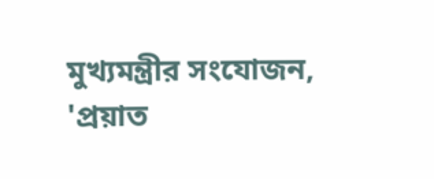মুখ্যমন্ত্রীর সংযোজন, 'প্রয়াত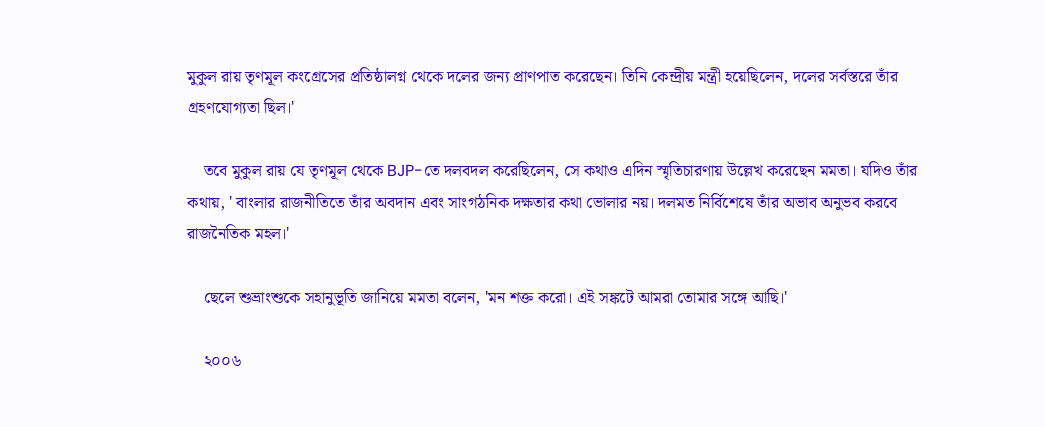মুকুল রায় তৃণমূল কংগ্রেসের প্রতিষ্ঠালগ্ন থেকে দলের জন্য প্রাণপাত করেছেন। তিনি কেন্দ্রীয় মন্ত্রী হয়েছিলেন, দলের সর্বস্তরে তাঁর গ্রহণযোগ্যতা ছিল।'

    তবে মুকুল রায় যে তৃণমূল থেকে BJP-তে দলবদল করেছিলেন, সে কথাও এদিন স্মৃতিচারণায় উল্লেখ করেছেন মমতা। যদিও তাঁর কথায়, ' বাংলার রাজনীতিতে তাঁর অবদান এবং সাংগঠনিক দক্ষতার কথা ভোলার নয়। দলমত নির্বিশেষে তাঁর অভাব অনুভব করবে রাজনৈতিক মহল।'

    ছেলে শুভ্রাংশুকে সহানুভূতি জানিয়ে মমতা বলেন, 'মন শক্ত করো। এই সঙ্কটে আমরা তোমার সঙ্গে আছি।'

    ২০০৬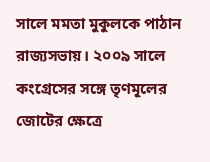সালে মমতা মুকুলকে পাঠান রাজ্যসভায়। ২০০৯ সালে কংগ্রেসের সঙ্গে তৃণমূলের জোটের ক্ষেত্রে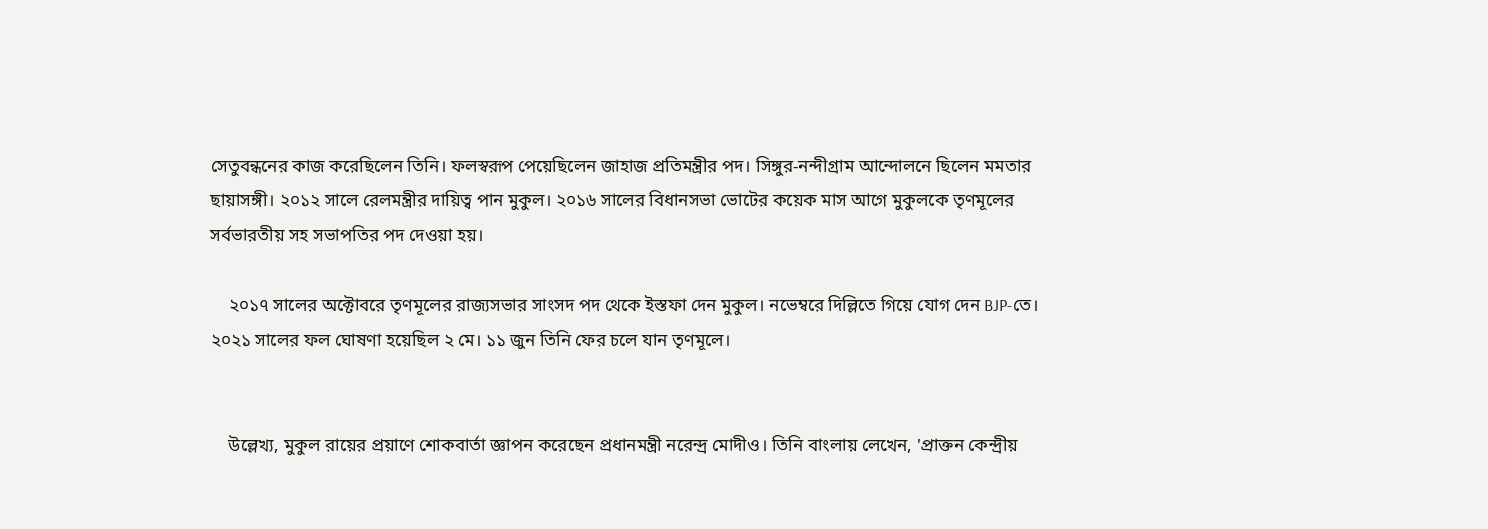সেতুবন্ধনের কাজ করেছিলেন তিনি। ফলস্বরূপ পেয়েছিলেন জাহাজ প্রতিমন্ত্রীর পদ। সিঙ্গুর-নন্দীগ্রাম আন্দোলনে ছিলেন মমতার ছায়াসঙ্গী। ২০১২ সালে রেলমন্ত্রীর দায়িত্ব পান মুকুল। ২০১৬ সালের বিধানসভা ভোটের কয়েক মাস আগে মুকুলকে তৃণমূলের সর্বভারতীয় সহ সভাপতির পদ দেওয়া হয়।

    ২০১৭ সালের অক্টোবরে তৃণমূলের রাজ্যসভার সাংসদ পদ থেকে ইস্তফা দেন মুকুল। নভেম্বরে দিল্লিতে গিয়ে যোগ দেন BJP-তে। ২০২১ সালের ফল ঘোষণা হয়েছিল ২ মে। ১১ জুন তিনি ফের চলে যান তৃণমূলে।


    উল্লেখ্য, মুকুল রায়ের প্রয়াণে শোকবার্তা জ্ঞাপন করেছেন প্রধানমন্ত্রী নরেন্দ্র মোদীও। তিনি বাংলায় লেখেন, 'প্রাক্তন কেন্দ্রীয়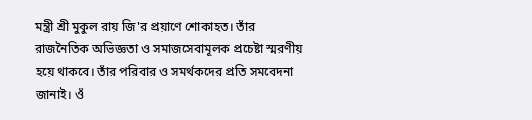মন্ত্রী শ্রী মুকুল রায় জি'র প্রয়াণে শোকাহত। তাঁর রাজনৈতিক অভিজ্ঞতা ও সমাজসেবামূলক প্রচেষ্টা স্মরণীয় হয়ে থাকবে। তাঁর পরিবার ও সমর্থকদের প্রতি সমবেদনা জানাই। ওঁ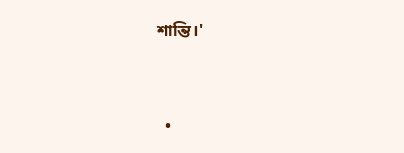শান্তি।'


  •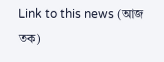Link to this news (আজ তক)